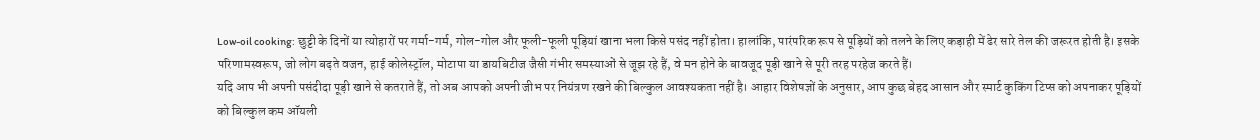Low-oil cooking: छुट्टी के दिनों या त्योहारों पर गर्मा-गर्म, गोल-गोल और फूली-फूली पूड़ियां खाना भला किसे पसंद नहीं होता। हालांकि, पारंपरिक रूप से पूड़ियों को तलने के लिए कड़ाही में ढेर सारे तेल की जरूरत होती है। इसके परिणामस्वरूप, जो लोग बढ़ते वजन, हाई कोलेस्ट्रॉल, मोटापा या डायबिटीज जैसी गंभीर समस्याओं से जूझ रहे हैं, वे मन होने के बावजूद पूड़ी खाने से पूरी तरह परहेज करते हैं।
यदि आप भी अपनी पसंदीदा पूड़ी खाने से कतराते हैं, तो अब आपको अपनी जीभ पर नियंत्रण रखने की बिल्कुल आवश्यकता नहीं है। आहार विशेषज्ञों के अनुसार, आप कुछ बेहद आसान और स्मार्ट कुकिंग टिप्स को अपनाकर पूड़ियों को बिल्कुल कम ऑयली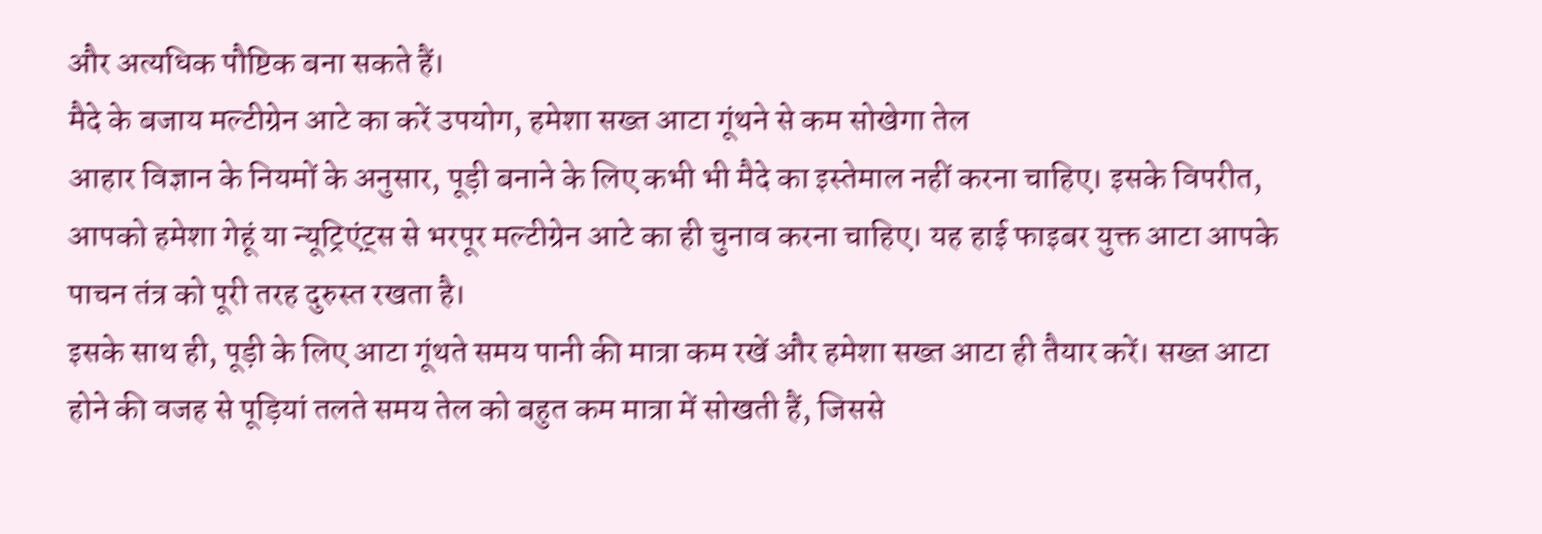और अत्यधिक पौष्टिक बना सकते हैं।
मैदे के बजाय मल्टीग्रेन आटे का करें उपयोग, हमेशा सख्त आटा गूंथने से कम सोखेगा तेल
आहार विज्ञान के नियमों के अनुसार, पूड़ी बनाने के लिए कभी भी मैदे का इस्तेमाल नहीं करना चाहिए। इसके विपरीत, आपको हमेशा गेहूं या न्यूट्रिएंट्स से भरपूर मल्टीग्रेन आटे का ही चुनाव करना चाहिए। यह हाई फाइबर युक्त आटा आपके पाचन तंत्र को पूरी तरह दुरुस्त रखता है।
इसके साथ ही, पूड़ी के लिए आटा गूंथते समय पानी की मात्रा कम रखें और हमेशा सख्त आटा ही तैयार करें। सख्त आटा होने की वजह से पूड़ियां तलते समय तेल को बहुत कम मात्रा में सोखती हैं, जिससे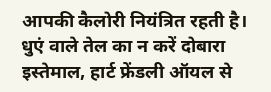आपकी कैलोरी नियंत्रित रहती है।
धुएं वाले तेल का न करें दोबारा इस्तेमाल, हार्ट फ्रेंडली ऑयल से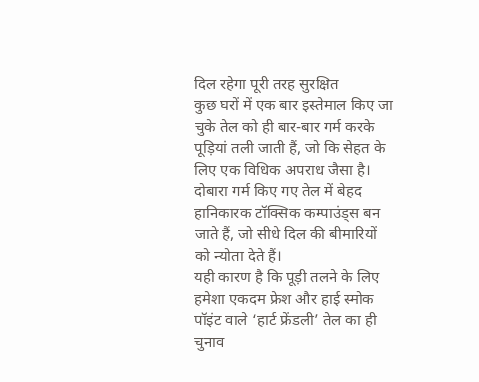दिल रहेगा पूरी तरह सुरक्षित
कुछ घरों में एक बार इस्तेमाल किए जा चुके तेल को ही बार-बार गर्म करके पूड़ियां तली जाती हैं, जो कि सेहत के लिए एक विधिक अपराध जैसा है। दोबारा गर्म किए गए तेल में बेहद हानिकारक टॉक्सिक कम्पाउंड्स बन जाते हैं, जो सीधे दिल की बीमारियों को न्योता देते हैं।
यही कारण है कि पूड़ी तलने के लिए हमेशा एकदम फ्रेश और हाई स्मोक पॉइंट वाले ‘हार्ट फ्रेंडली’ तेल का ही चुनाव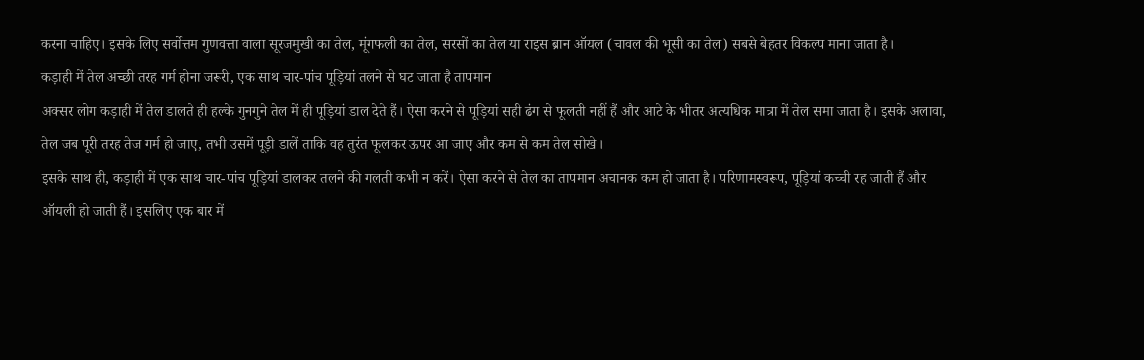करना चाहिए। इसके लिए सर्वोत्तम गुणवत्ता वाला सूरजमुखी का तेल, मूंगफली का तेल, सरसों का तेल या राइस ब्रान ऑयल (चावल की भूसी का तेल) सबसे बेहतर विकल्प माना जाता है।
कड़ाही में तेल अच्छी तरह गर्म होना जरूरी, एक साथ चार-पांच पूड़ियां तलने से घट जाता है तापमान
अक्सर लोग कड़ाही में तेल डालते ही हल्के गुनगुने तेल में ही पूड़ियां डाल देते हैं। ऐसा करने से पूड़ियां सही ढंग से फूलती नहीं हैं और आटे के भीतर अत्यधिक मात्रा में तेल समा जाता है। इसके अलावा, तेल जब पूरी तरह तेज गर्म हो जाए, तभी उसमें पूड़ी डालें ताकि वह तुरंत फूलकर ऊपर आ जाए और कम से कम तेल सोखे।
इसके साथ ही, कड़ाही में एक साथ चार-पांच पूड़ियां डालकर तलने की गलती कभी न करें। ऐसा करने से तेल का तापमान अचानक कम हो जाता है। परिणामस्वरूप, पूड़ियां कच्ची रह जाती हैं और ऑयली हो जाती हैं। इसलिए एक बार में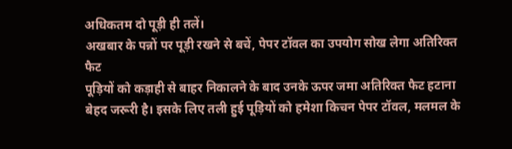अधिकतम दो पूड़ी ही तलें।
अखबार के पन्नों पर पूड़ी रखने से बचें, पेपर टॉवल का उपयोग सोख लेगा अतिरिक्त फैट
पूड़ियों को कड़ाही से बाहर निकालने के बाद उनके ऊपर जमा अतिरिक्त फैट हटाना बेहद जरूरी है। इसके लिए तली हुई पूड़ियों को हमेशा किचन पेपर टॉवल, मलमल के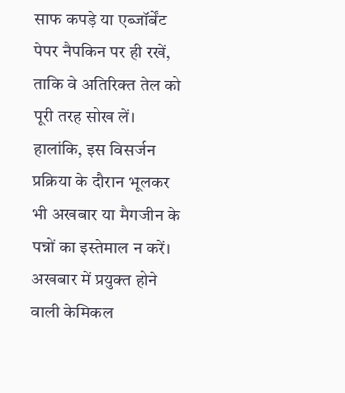साफ कपड़े या एब्जॉर्बेंट पेपर नैपकिन पर ही रखें, ताकि वे अतिरिक्त तेल को पूरी तरह सोख लें।
हालांकि, इस विसर्जन प्रक्रिया के दौरान भूलकर भी अखबार या मैगजीन के पन्नों का इस्तेमाल न करें। अखबार में प्रयुक्त होने वाली केमिकल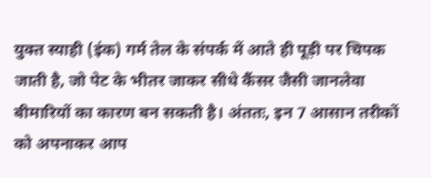युक्त स्याही (इंक) गर्म तेल के संपर्क में आते ही पूड़ी पर चिपक जाती है, जो पेट के भीतर जाकर सीधे कैंसर जैसी जानलेवा बीमारियों का कारण बन सकती है। अंततः, इन 7 आसान तरीकों को अपनाकर आप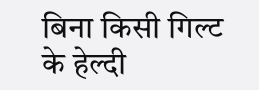बिना किसी गिल्ट के हेल्दी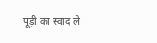पूड़ी का स्वाद ले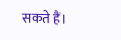सकते हैं।